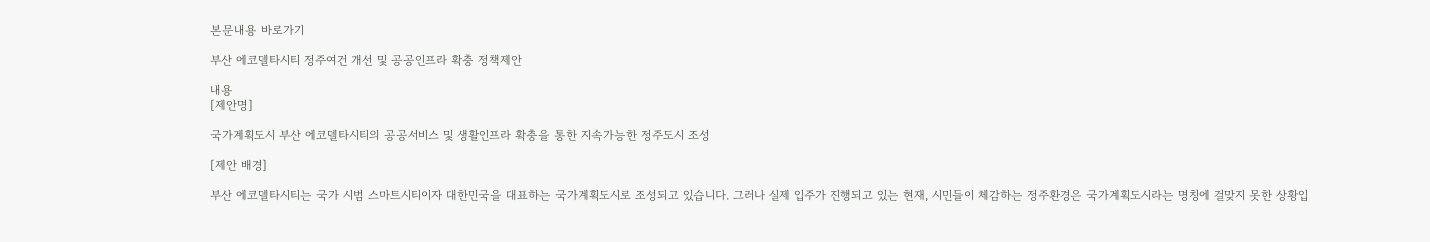본문내용 바로가기

부산 에코델타시티 정주여건 개선 및 공공인프라 확충 정책제안

내용
[제안명]

국가계획도시 부산 에코델타시티의 공공서비스 및 생활인프라 확충을 통한 지속가능한 정주도시 조성

[제안 배경]

부산 에코델타시티는 국가 시범 스마트시티이자 대한민국을 대표하는 국가계획도시로 조성되고 있습니다. 그러나 실제 입주가 진행되고 있는 현재, 시민들이 체감하는 정주환경은 국가계획도시라는 명칭에 걸맞지 못한 상황입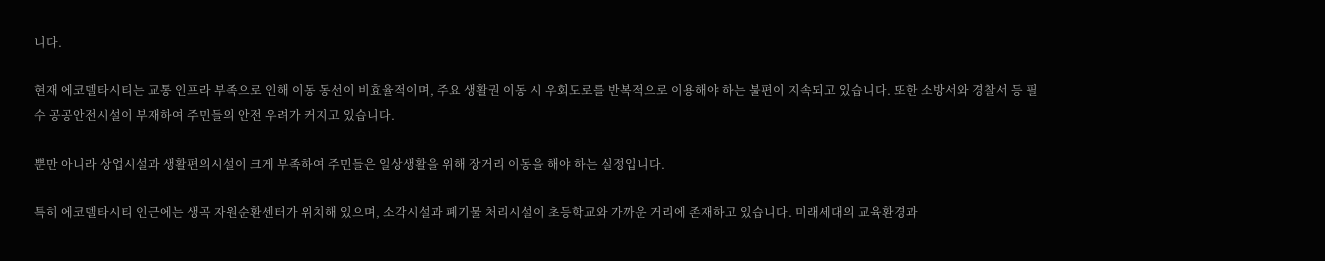니다.

현재 에코델타시티는 교통 인프라 부족으로 인해 이동 동선이 비효율적이며, 주요 생활권 이동 시 우회도로를 반복적으로 이용해야 하는 불편이 지속되고 있습니다. 또한 소방서와 경찰서 등 필수 공공안전시설이 부재하여 주민들의 안전 우려가 커지고 있습니다.

뿐만 아니라 상업시설과 생활편의시설이 크게 부족하여 주민들은 일상생활을 위해 장거리 이동을 해야 하는 실정입니다.

특히 에코델타시티 인근에는 생곡 자원순환센터가 위치해 있으며, 소각시설과 폐기물 처리시설이 초등학교와 가까운 거리에 존재하고 있습니다. 미래세대의 교육환경과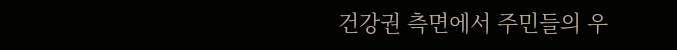건강권 측면에서 주민들의 우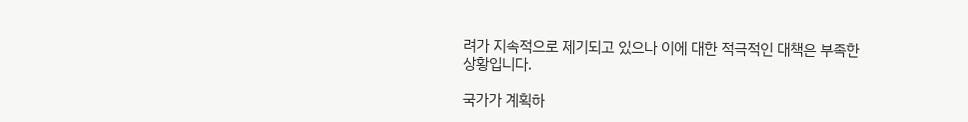려가 지속적으로 제기되고 있으나 이에 대한 적극적인 대책은 부족한 상황입니다.

국가가 계획하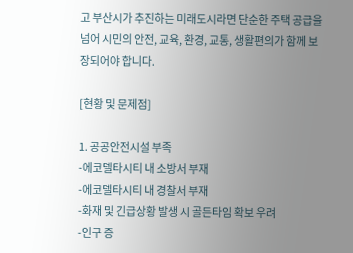고 부산시가 추진하는 미래도시라면 단순한 주택 공급을 넘어 시민의 안전, 교육, 환경, 교통, 생활편의가 함께 보장되어야 합니다.

[현황 및 문제점]

1. 공공안전시설 부족
-에코델타시티 내 소방서 부재
-에코델타시티 내 경찰서 부재
-화재 및 긴급상황 발생 시 골든타임 확보 우려
-인구 증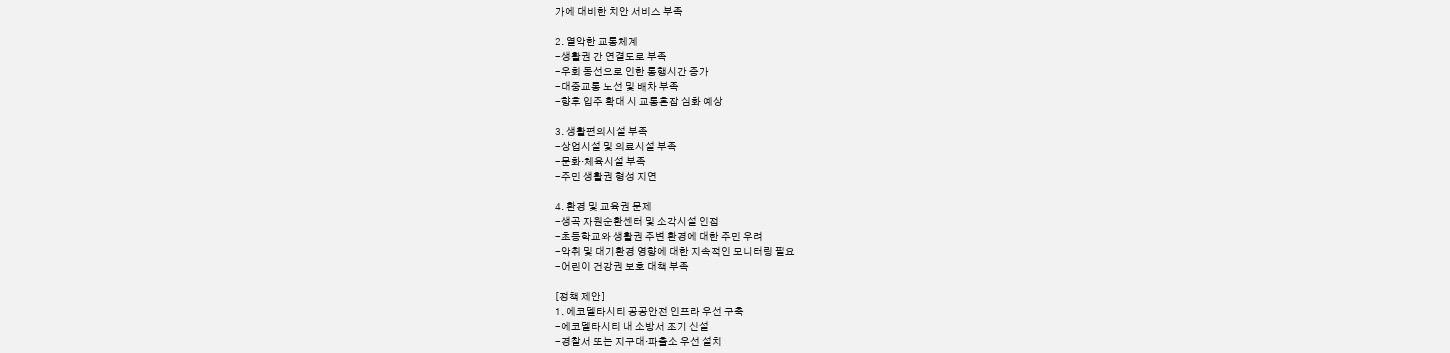가에 대비한 치안 서비스 부족

2. 열악한 교통체계
-생활권 간 연결도로 부족
-우회 동선으로 인한 통행시간 증가
-대중교통 노선 및 배차 부족
-향후 입주 확대 시 교통혼잡 심화 예상

3. 생활편의시설 부족
-상업시설 및 의료시설 부족
-문화·체육시설 부족
-주민 생활권 형성 지연

4. 환경 및 교육권 문제
-생곡 자원순환센터 및 소각시설 인접
-초등학교와 생활권 주변 환경에 대한 주민 우려
-악취 및 대기환경 영향에 대한 지속적인 모니터링 필요
-어린이 건강권 보호 대책 부족

[정책 제안]
1. 에코델타시티 공공안전 인프라 우선 구축
-에코델타시티 내 소방서 조기 신설
-경찰서 또는 지구대·파출소 우선 설치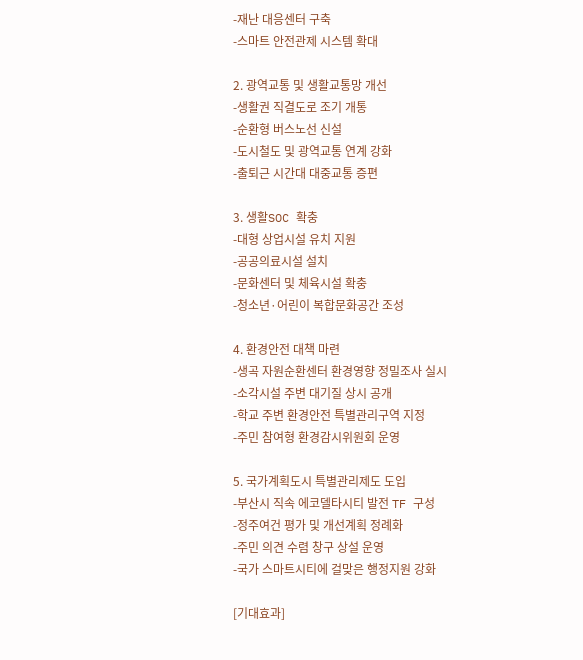-재난 대응센터 구축
-스마트 안전관제 시스템 확대

2. 광역교통 및 생활교통망 개선
-생활권 직결도로 조기 개통
-순환형 버스노선 신설
-도시철도 및 광역교통 연계 강화
-출퇴근 시간대 대중교통 증편

3. 생활SOC 확충
-대형 상업시설 유치 지원
-공공의료시설 설치
-문화센터 및 체육시설 확충
-청소년·어린이 복합문화공간 조성

4. 환경안전 대책 마련
-생곡 자원순환센터 환경영향 정밀조사 실시
-소각시설 주변 대기질 상시 공개
-학교 주변 환경안전 특별관리구역 지정
-주민 참여형 환경감시위원회 운영

5. 국가계획도시 특별관리제도 도입
-부산시 직속 에코델타시티 발전 TF 구성
-정주여건 평가 및 개선계획 정례화
-주민 의견 수렴 창구 상설 운영
-국가 스마트시티에 걸맞은 행정지원 강화

[기대효과]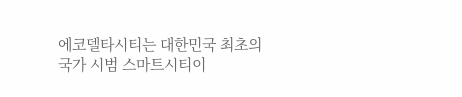에코델타시티는 대한민국 최초의 국가 시범 스마트시티이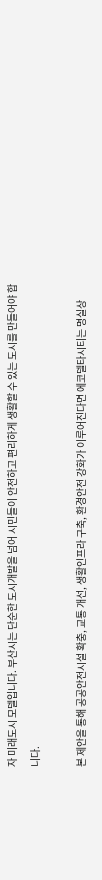자 미래도시 모델입니다. 부산시는 단순한 도시개발을 넘어 시민들이 안전하고 편리하게 생활할 수 있는 도시를 만들어야 합니다.

본 제안을 통해 공공안전시설 확충, 교통 개선, 생활인프라 구축, 환경안전 강화가 이루어진다면 에코델타시티는 명실상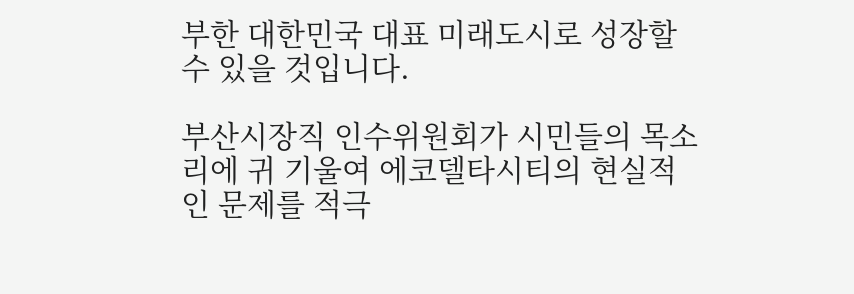부한 대한민국 대표 미래도시로 성장할 수 있을 것입니다.

부산시장직 인수위원회가 시민들의 목소리에 귀 기울여 에코델타시티의 현실적인 문제를 적극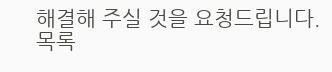해결해 주실 것을 요청드립니다.
목록